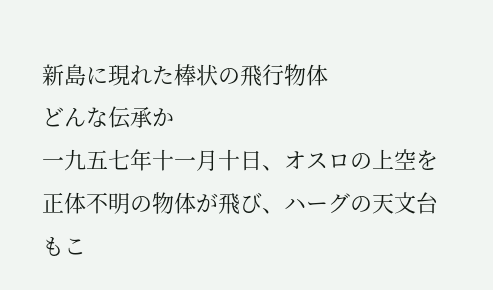新島に現れた棒状の飛行物体
どんな伝承か
一九五七年十一月十日、オスロの上空を正体不明の物体が飛び、ハーグの天文台もこ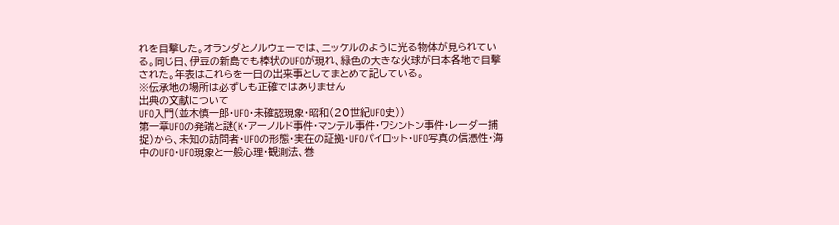れを目撃した。オランダとノルウェーでは、ニッケルのように光る物体が見られている。同じ日、伊豆の新島でも棒状のUFOが現れ、緑色の大きな火球が日本各地で目撃された。年表はこれらを一日の出来事としてまとめて記している。
※伝承地の場所は必ずしも正確ではありません
出典の文献について
UFO入門(並木慎一郎・UFO・未確認現象・昭和(20世紀UFO史))
第一章UFOの発端と謎(K・アーノルド事件・マンテル事件・ワシントン事件・レーダー捕捉)から、未知の訪問者・UFOの形態・実在の証拠・UFOパイロット・UFO写真の信憑性・海中のUFO・UFO現象と一般心理・観測法、巻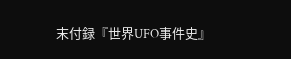末付録『世界UFO事件史』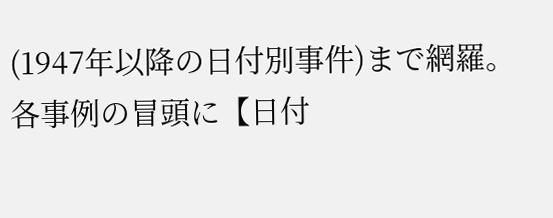(1947年以降の日付別事件)まで網羅。各事例の冒頭に【日付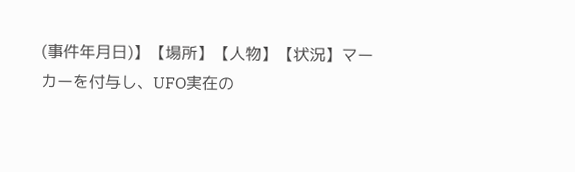(事件年月日)】【場所】【人物】【状況】マーカーを付与し、UFO実在の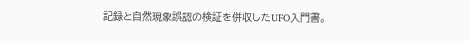記録と自然現象誤認の検証を併収したUFO入門書。